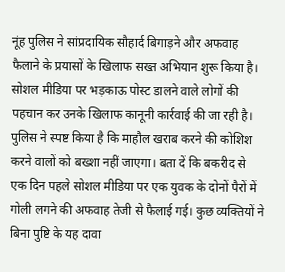नूंह पुलिस ने सांप्रदायिक सौहार्द बिगाड़ने और अफवाह फैलाने के प्रयासों के खिलाफ सख्त अभियान शुरू किया है। सोशल मीडिया पर भड़काऊ पोस्ट डालने वाले लोगों की पहचान कर उनके खिलाफ कानूनी कार्रवाई की जा रही है। पुलिस ने स्पष्ट किया है कि माहौल खराब करने की कोशिश करने वालों को बख्शा नहीं जाएगा। बता दें कि बकरीद से एक दिन पहले सोशल मीडिया पर एक युवक के दोनों पैरों में गोली लगने की अफवाह तेजी से फैलाई गई। कुछ व्यक्तियों ने बिना पुष्टि के यह दावा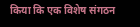किया कि एक विशेष संगठन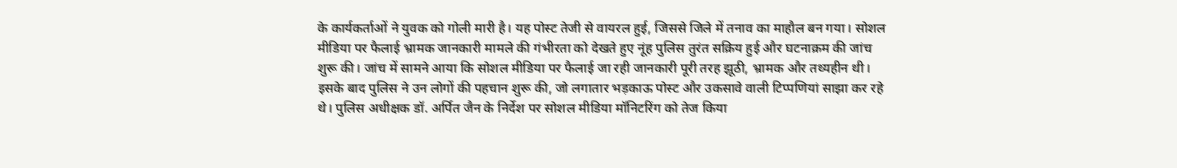के कार्यकर्ताओं ने युवक को गोली मारी है। यह पोस्ट तेजी से वायरल हुई, जिससे जिले में तनाव का माहौल बन गया। सोशल मीडिया पर फैलाई भ्रामक जानकारी मामले की गंभीरता को देखते हुए नूंह पुलिस तुरंत सक्रिय हुई और घटनाक्रम की जांच शुरू की। जांच में सामने आया कि सोशल मीडिया पर फैलाई जा रही जानकारी पूरी तरह झूठी, भ्रामक और तथ्यहीन थी। इसके बाद पुलिस ने उन लोगों की पहचान शुरू की, जो लगातार भड़काऊ पोस्ट और उकसावे वाली टिप्पणियां साझा कर रहे थे। पुलिस अधीक्षक डॉ. अर्पित जैन के निर्देश पर सोशल मीडिया मॉनिटरिंग को तेज किया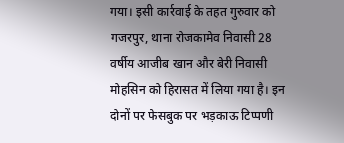गया। इसी कार्रवाई के तहत गुरुवार को गजरपुर, थाना रोजकामेव निवासी 28 वर्षीय आजीब खान और बेरी निवासी मोहसिन को हिरासत में लिया गया है। इन दोनों पर फेसबुक पर भड़काऊ टिप्पणी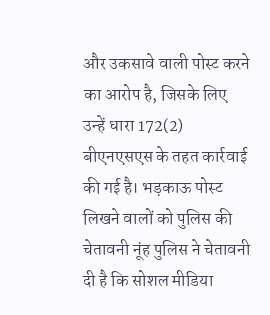और उकसावे वाली पोस्ट करने का आरोप है, जिसके लिए उन्हें धारा 172(2) बीएनएसएस के तहत कार्रवाई की गई है। भड़काऊ पोस्ट लिखने वालों को पुलिस की चेतावनी नूंह पुलिस ने चेतावनी दी है कि सोशल मीडिया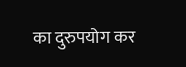का दुरुपयोग कर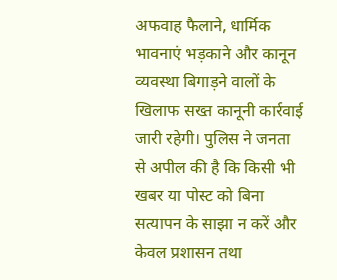अफवाह फैलाने, धार्मिक भावनाएं भड़काने और कानून व्यवस्था बिगाड़ने वालों के खिलाफ सख्त कानूनी कार्रवाई जारी रहेगी। पुलिस ने जनता से अपील की है कि किसी भी खबर या पोस्ट को बिना सत्यापन के साझा न करें और केवल प्रशासन तथा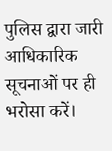पुलिस द्वारा जारी आधिकारिक सूचनाओं पर ही भरोसा करें।